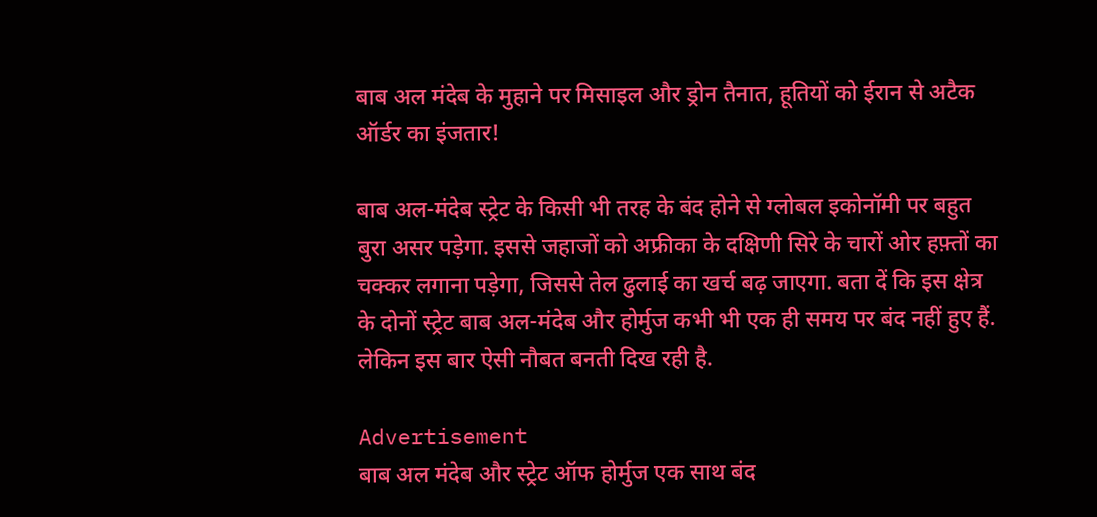बाब अल मंदेब के मुहाने पर मिसाइल और ड्रोन तैनात, हूतियों को ईरान से अटैक ऑर्डर का इंजतार!

बाब अल-मंदेब स्ट्रेट के किसी भी तरह के बंद होने से ग्लोबल इकोनॉमी पर बहुत बुरा असर पड़ेगा. इससे जहाजों को अफ्रीका के दक्षिणी सिरे के चारों ओर हफ़्तों का चक्कर लगाना पड़ेगा, जिससे तेल ढुलाई का खर्च बढ़ जाएगा. बता दें कि इस क्षेत्र के दोनों स्ट्रेट बाब अल-मंदेब और होर्मुज कभी भी एक ही समय पर बंद नहीं हुए हैं. लेकिन इस बार ऐसी नौबत बनती दिख रही है.

Advertisement
बाब अल मंदेब और स्ट्रेट ऑफ होर्मुज एक साथ बंद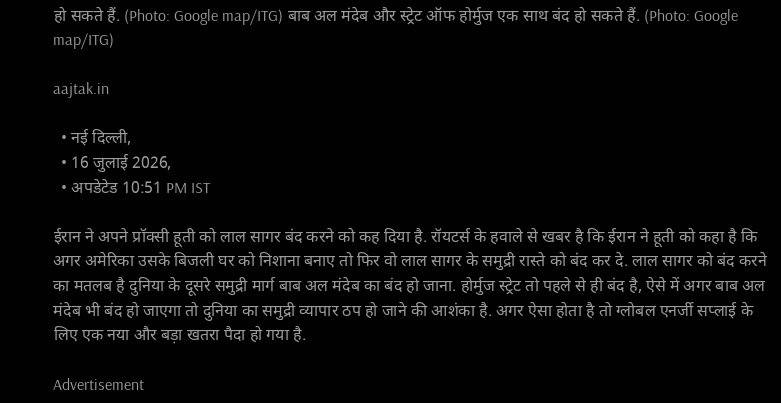हो सकते हैं. (Photo: Google map/ITG) बाब अल मंदेब और स्ट्रेट ऑफ होर्मुज एक साथ बंद हो सकते हैं. (Photo: Google map/ITG)

aajtak.in

  • नई दिल्ली,
  • 16 जुलाई 2026,
  • अपडेटेड 10:51 PM IST

ईरान ने अपने प्रॉक्सी हूती को लाल सागर बंद करने को कह दिया है. रॉयटर्स के हवाले से खबर है कि ईरान ने हूती को कहा है कि अगर अमेरिका उसके बिजली घर को निशाना बनाए तो फिर वो लाल सागर के समुद्री रास्ते को बंद कर दे. लाल सागर को बंद करने का मतलब है दुनिया के दूसरे समुद्री मार्ग बाब अल मंदेब का बंद हो जाना. होर्मुज स्ट्रेट तो पहले से ही बंद है, ऐसे में अगर बाब अल मंदेब भी बंद हो जाएगा तो दुनिया का समुद्री व्यापार ठप हो जाने की आशंका है. अगर ऐसा होता है तो ग्लोबल एनर्जी सप्लाई के लिए एक नया और बड़ा खतरा पैदा हो गया है.

Advertisement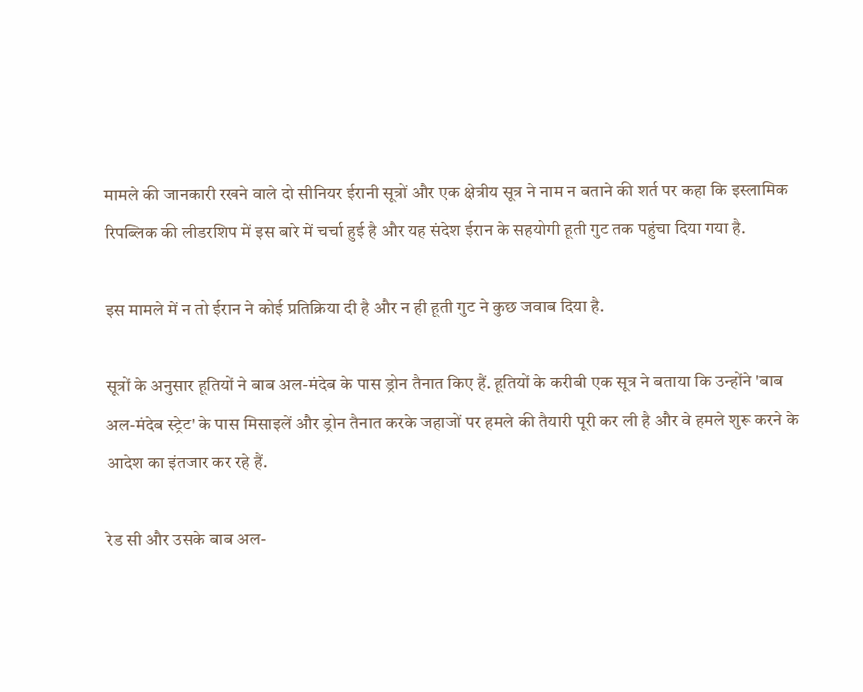मामले की जानकारी रखने वाले दो सीनियर ईरानी सूत्रों और एक क्षेत्रीय सूत्र ने नाम न बताने की शर्त पर कहा कि इस्लामिक रिपब्लिक की लीडरशिप में इस बारे में चर्चा हुई है और यह संदेश ईरान के सहयोगी हूती गुट तक पहुंचा दिया गया है.

इस मामले में न तो ईरान ने कोई प्रतिक्रिया दी है और न ही हूती गुट ने कुछ जवाब दिया है.

सूत्रों के अनुसार हूतियों ने बाब अल-मंदेब के पास ड्रोन तैनात किए हैं. हूतियों के करीबी एक सूत्र ने बताया कि उन्होंने 'बाब अल-मंदेब स्ट्रेट' के पास मिसाइलें और ड्रोन तैनात करके जहाजों पर हमले की तैयारी पूरी कर ली है और वे हमले शुरू करने के आदेश का इंतजार कर रहे हैं.

रेड सी और उसके बाब अल-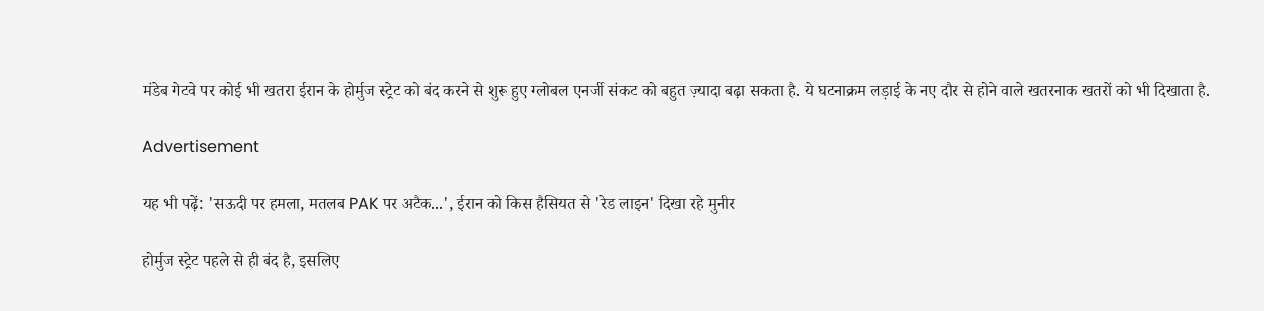मंडेब गेटवे पर कोई भी खतरा ईरान के होर्मुज स्ट्रेट को बंद करने से शुरू हुए ग्लोबल एनर्जी संकट को बहुत ज़्यादा बढ़ा सकता है. ये घटनाक्रम लड़ाई के नए दौर से होने वाले खतरनाक खतरों को भी दिखाता है.

Advertisement

यह भी पढ़ें: 'सऊदी पर हमला, मतलब PAK पर अटैक...', ईरान को किस हैसियत से 'रेड लाइन' दिखा रहे मुनीर

होर्मुज स्ट्रेट पहले से ही बंद है, इसलिए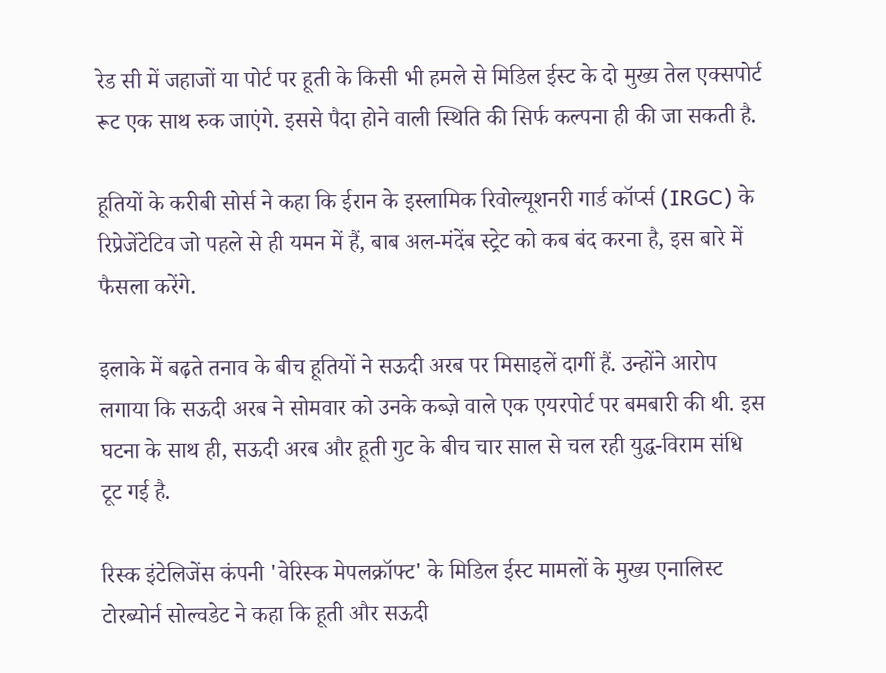रेड सी में जहाजों या पोर्ट पर हूती के किसी भी हमले से मिडिल ईस्ट के दो मुख्य तेल एक्सपोर्ट रूट एक साथ रुक जाएंगे. इससे पैदा होने वाली स्थिति की सिर्फ कल्पना ही की जा सकती है.

हूतियों के करीबी सोर्स ने कहा कि ईरान के इस्लामिक रिवोल्यूशनरी गार्ड कॉर्प्स (IRGC) के रिप्रेजेंटेटिव जो पहले से ही यमन में हैं, बाब अल-मंदेंब स्ट्रेट को कब बंद करना है, इस बारे में फैसला करेंगे.

इलाके में बढ़ते तनाव के बीच हूतियों ने सऊदी अरब पर मिसाइलें दागीं हैं. उन्होंने आरोप लगाया कि सऊदी अरब ने सोमवार को उनके कब्ज़े वाले एक एयरपोर्ट पर बमबारी की थी. इस घटना के साथ ही, सऊदी अरब और हूती गुट के बीच चार साल से चल रही युद्ध-विराम संधि टूट गई है.

रिस्क इंटेलिजेंस कंपनी 'वेरिस्क मेपलक्रॉफ्ट' के मिडिल ईस्ट मामलों के मुख्य एनालिस्ट टोरब्योर्न सोल्वडेट ने कहा कि हूती और सऊदी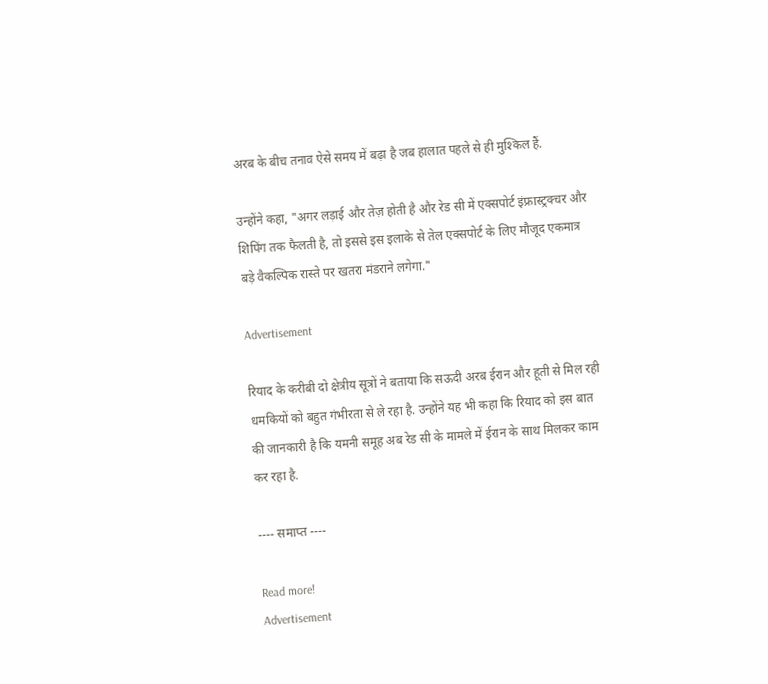अरब के बीच तनाव ऐसे समय में बढ़ा है जब हालात पहले से ही मुश्किल हैं.

उन्होंने कहा, "अगर लड़ाई और तेज़ होती है और रेड सी में एक्सपोर्ट इंफ्रास्ट्रक्चर और शिपिंग तक फैलती है, तो इससे इस इलाके से तेल एक्सपोर्ट के लिए मौजूद एकमात्र बड़े वैकल्पिक रास्ते पर खतरा मंडराने लगेगा."

Advertisement

रियाद के करीबी दो क्षेत्रीय सूत्रों ने बताया कि सऊदी अरब ईरान और हूती से मिल रही धमकियों को बहुत गंभीरता से ले रहा है. उन्होंने यह भी कहा कि रियाद को इस बात की जानकारी है कि यमनी समूह अब रेड सी के मामले में ईरान के साथ मिलकर काम कर रहा है.

---- समाप्त ----

Read more!
Advertisement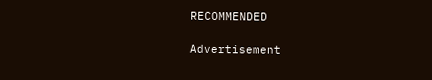RECOMMENDED

Advertisement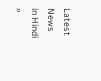Latest News in Hindi »